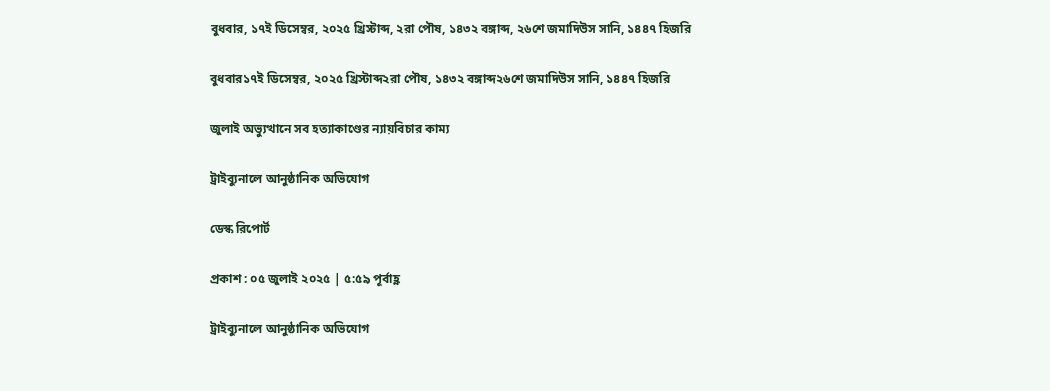বুধবার, ১৭ই ডিসেম্বর, ২০২৫ খ্রিস্টাব্দ, ২রা পৌষ, ১৪৩২ বঙ্গাব্দ, ২৬শে জমাদিউস সানি, ১৪৪৭ হিজরি

বুধবার১৭ই ডিসেম্বর, ২০২৫ খ্রিস্টাব্দ২রা পৌষ, ১৪৩২ বঙ্গাব্দ২৬শে জমাদিউস সানি, ১৪৪৭ হিজরি

জুলাই অভ্যুত্থানে সব হত্যাকাণ্ডের ন্যায়বিচার কাম্য

ট্রাইব্যুনালে আনুষ্ঠানিক অভিযোগ

ডেস্ক রিপোর্ট

প্রকাশ : ০৫ জুলাই ২০২৫ | ৫:৫৯ পূর্বাহ্ণ

ট্রাইব্যুনালে আনুষ্ঠানিক অভিযোগ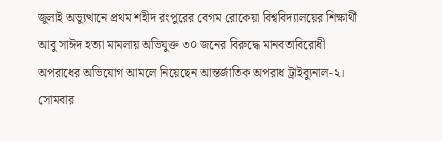জুলাই অভ্যুত্থানে প্রথম শহীদ রংপুরের বেগম রোকেয়া বিশ্ববিদ্যালয়ের শিক্ষার্থী আবু সাঈদ হত্যা মামলায় অভিযুক্ত ৩০ জনের বিরুদ্ধে মানবতাবিরোধী অপরাধের অভিযোগ আমলে নিয়েছেন আন্তর্জাতিক অপরাধ ট্রাইব্যুনাল-২। সোমবার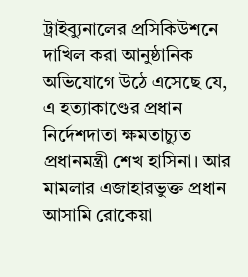ট্রাইব্যুনালের প্রসিকিউশনে দাখিল করা আনুষ্ঠানিক অভিযোগে উঠে এসেছে যে, এ হত্যাকাণ্ডের প্রধান নির্দেশদাতা ক্ষমতাচ্যুত প্রধানমন্ত্রী শেখ হাসিনা। আর মামলার এজাহারভুক্ত প্রধান আসামি রোকেয়া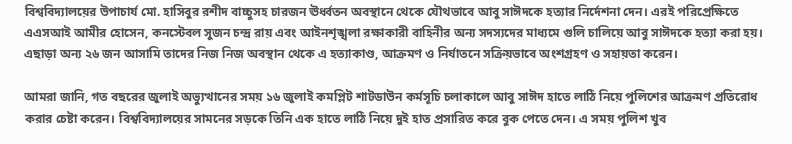বিশ্ববিদ্যালয়ের উপাচার্য মো. হাসিবুর রশীদ বাচ্চুসহ চারজন ঊর্ধ্বতন অবস্থানে থেকে যৌথভাবে আবু সাঈদকে হত্যার নির্দেশনা দেন। এরই পরিপ্রেক্ষিতে এএসআই আমীর হোসেন, কনস্টেবল সুজন চন্দ্র রায় এবং আইনশৃঙ্খলা রক্ষাকারী বাহিনীর অন্য সদস্যদের মাধ্যমে গুলি চালিয়ে আবু সাঈদকে হত্যা করা হয়। এছাড়া অন্য ২৬ জন আসামি তাদের নিজ নিজ অবস্থান থেকে এ হত্যাকাণ্ড, আক্রমণ ও নির্যাতনে সক্রিয়ভাবে অংশগ্রহণ ও সহায়তা করেন।

আমরা জানি, গত বছরের জুলাই অভ্যুত্থানের সময় ১৬ জুলাই কমপ্লিট শাটডাউন কর্মসূচি চলাকালে আবু সাঈদ হাতে লাঠি নিয়ে পুলিশের আক্রমণ প্রতিরোধ করার চেষ্টা করেন। বিশ্ববিদ্যালয়ের সামনের সড়কে তিনি এক হাতে লাঠি নিয়ে দুই হাত প্রসারিত করে বুক পেতে দেন। এ সময় পুলিশ খুব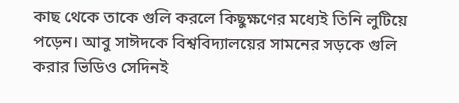কাছ থেকে তাকে গুলি করলে কিছুক্ষণের মধ্যেই তিনি লুটিয়ে পড়েন। আবু সাঈদকে বিশ্ববিদ্যালয়ের সামনের সড়কে গুলি করার ভিডিও সেদিনই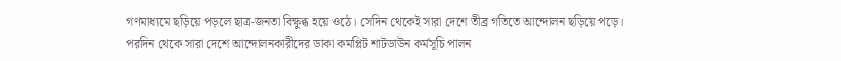গণমাধ্যমে ছড়িয়ে পড়লে ছাত্র-জনতা বিক্ষুব্ধ হয়ে ওঠে। সেদিন থেকেই সারা দেশে তীব্র গতিতে আন্দোলন ছড়িয়ে পড়ে। পরদিন থেকে সারা দেশে আন্দোলনকারীদের ডাকা কমপ্লিট শাটডাউন কর্মসূচি পালন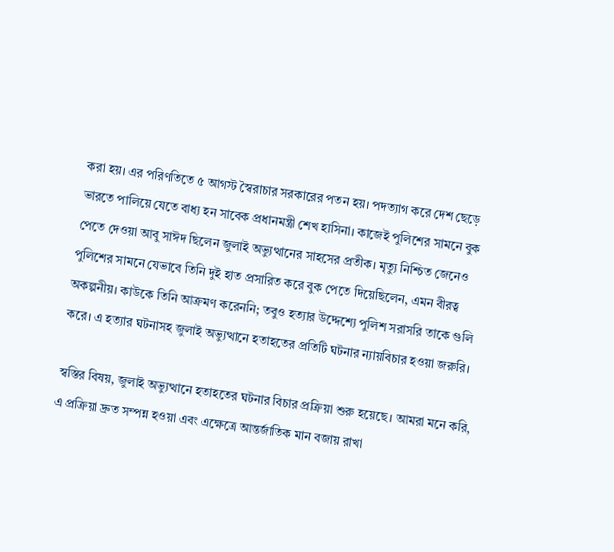করা হয়। এর পরিণতিতে ৫ আগস্ট স্বৈরাচার সরকারের পতন হয়। পদত্যাগ করে দেশ ছেড়ে ভারতে পালিয়ে যেতে বাধ্য হন সাবেক প্রধানমন্ত্রী শেখ হাসিনা। কাজেই পুলিশের সামনে বুক পেতে দেওয়া আবু সাঈদ ছিলেন জুলাই অভ্যুত্থানের সাহসের প্রতীক। মৃত্যু নিশ্চিত জেনেও পুলিশের সামনে যেভাবে তিনি দুই হাত প্রসারিত করে বুক পেতে দিয়েছিলেন, এমন বীরত্ব অকল্পনীয়। কাউকে তিনি আক্রমণ করেননি; তবুও হত্যার উদ্দেশ্যে পুলিশ সরাসরি তাকে গুলি করে। এ হত্যার ঘটনাসহ জুলাই অভ্যুত্থানে হতাহতের প্রতিটি ঘটনার ন্যায়বিচার হওয়া জরুরি।

স্বস্তির বিষয়, জুলাই অভ্যুত্থানে হতাহতের ঘটনার বিচার প্রক্রিয়া শুরু হয়েছে। আমরা মনে করি, এ প্রক্রিয়া দ্রুত সম্পন্ন হওয়া এবং এক্ষেত্রে আন্তর্জাতিক মান বজায় রাখা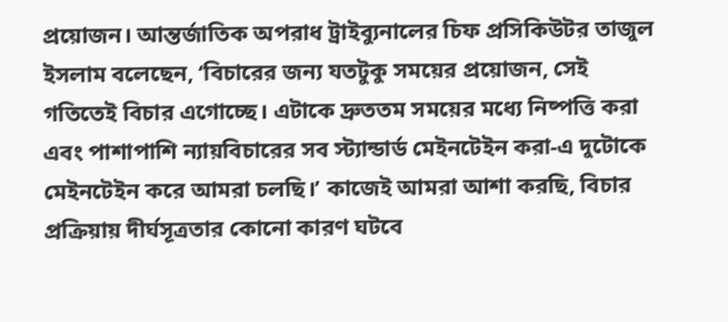প্রয়োজন। আন্তর্জাতিক অপরাধ ট্রাইব্যুনালের চিফ প্রসিকিউটর তাজুল ইসলাম বলেছেন, ‘বিচারের জন্য যতটুকু সময়ের প্রয়োজন, সেই গতিতেই বিচার এগোচ্ছে। এটাকে দ্রুততম সময়ের মধ্যে নিষ্পত্তি করা এবং পাশাপাশি ন্যায়বিচারের সব স্ট্যান্ডার্ড মেইনটেইন করা-এ দুটোকে মেইনটেইন করে আমরা চলছি।’ কাজেই আমরা আশা করছি, বিচার প্রক্রিয়ায় দীর্ঘসূত্রতার কোনো কারণ ঘটবে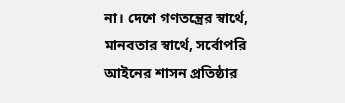না। দেশে গণতন্ত্রের স্বার্থে, মানবতার স্বার্থে, সর্বোপরি আইনের শাসন প্রতিষ্ঠার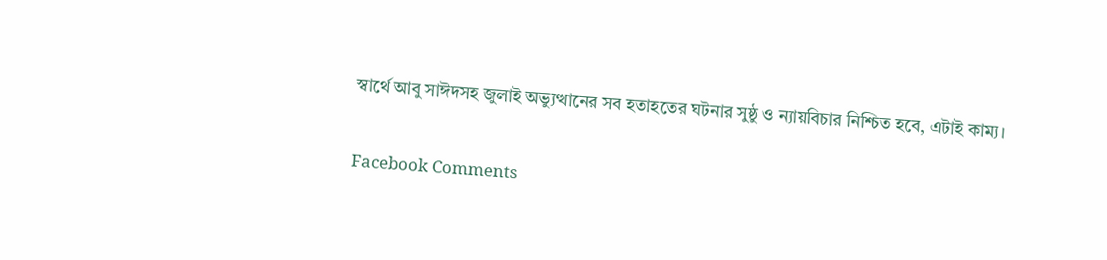স্বার্থে আবু সাঈদসহ জুলাই অভ্যুত্থানের সব হতাহতের ঘটনার সুষ্ঠু ও ন্যায়বিচার নিশ্চিত হবে, এটাই কাম্য।

Facebook Comments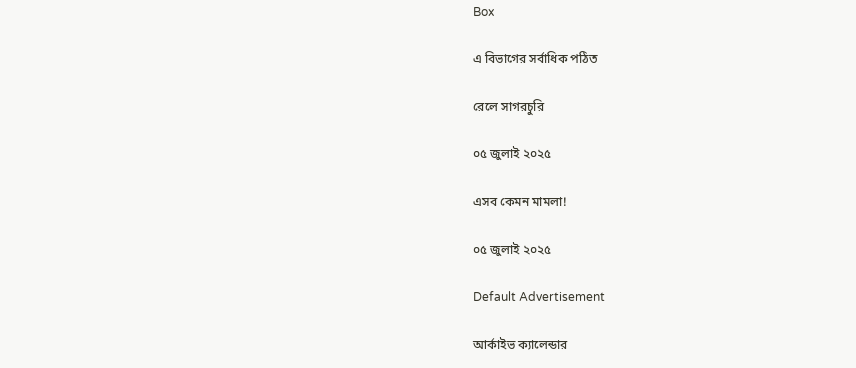Box

এ বিভাগের সর্বাধিক পঠিত

রেলে সাগরচুরি

০৫ জুলাই ২০২৫

এসব কেমন মামলা!

০৫ জুলাই ২০২৫

Default Advertisement

আর্কাইভ ক্যালেন্ডার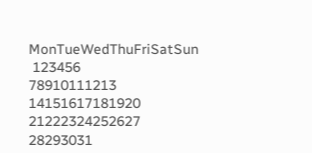MonTueWedThuFriSatSun
 123456
78910111213
14151617181920
21222324252627
28293031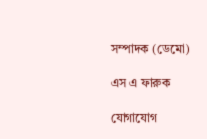সম্পাদক (ডেমো)

এস এ ফারুক

যোগাযোগ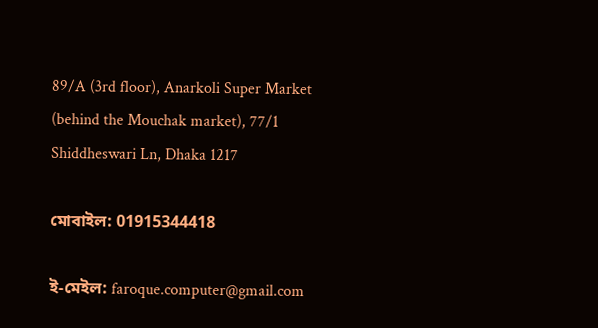89/A (3rd floor), Anarkoli Super Market (behind the Mouchak market), 77/1 Shiddheswari Ln, Dhaka 1217

মোবাইল: 01915344418

ই-মেইল: faroque.computer@gmail.com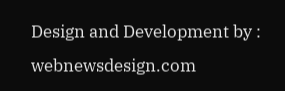Design and Development by : webnewsdesign.com